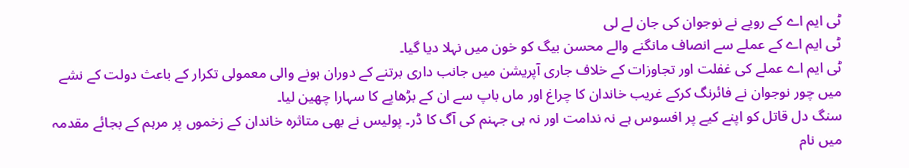ٹی ایم اے کے رویے نے نوجوان کی جان لے لی
ٹی ایم اے کے عملے سے انصاف مانگنے والے محسن بیگ کو خون میں نہلا دیا گیا۔
ٹی ایم اے عملے کی غفلت اور تجاوزات کے خلاف جاری آپریشن میں جانب داری برتنے کے دوران ہونے والی معمولی تکرار کے باعث دولت کے نشے میں چور نوجوان نے فائرنگ کرکے غریب خاندان کا چراغ اور ماں باپ سے ان کے بڑھاپے کا سہارا چھین لیا۔
سنگ دل قاتل کو اپنے کیے پر افسوس ہے نہ ندامت اور نہ ہی جہنم کی آگ کا ڈر۔ پولیس نے بھی متاثرہ خاندان کے زخموں پر مرہم کے بجائے مقدمہ میں نام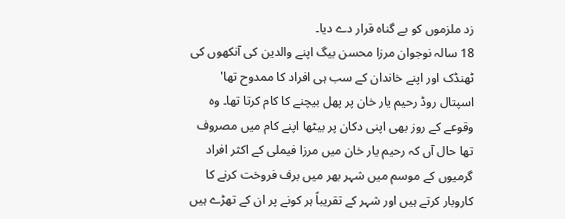زد ملزموں کو بے گناہ قرار دے دیا۔
18 سالہ نوجوان مرزا محسن بیگ اپنے والدین کی آنکھوں کی ٹھنڈک اور اپنے خاندان کے سب ہی افراد کا ممدوح تھا' اسپتال روڈ رحیم یار خان پر پھل بیچنے کا کام کرتا تھا۔ وہ وقوعے کے روز بھی اپنی دکان پر بیٹھا اپنے کام میں مصروف تھا حال آں کہ رحیم یار خان میں مرزا فیملی کے اکثر افراد گرمیوں کے موسم میں شہر بھر میں برف فروخت کرنے کا کاروبار کرتے ہیں اور شہر کے تقریباً ہر کونے پر ان کے تھڑے ہیں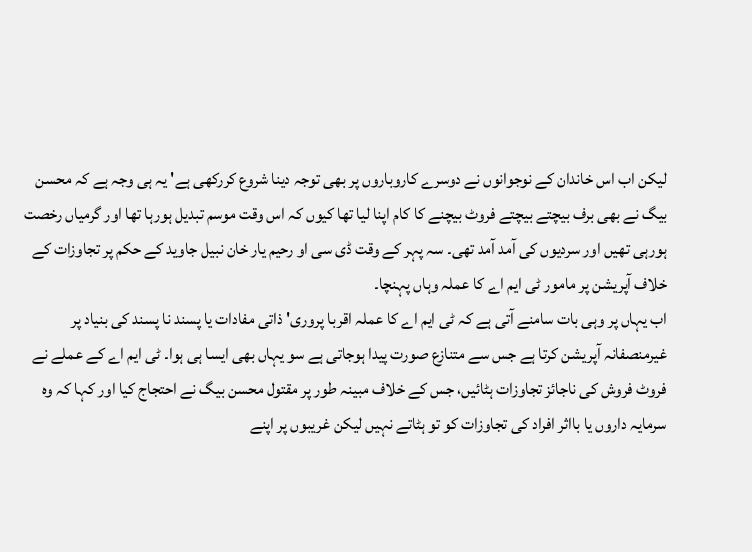لیکن اب اس خاندان کے نوجوانوں نے دوسرے کاروباروں پر بھی توجہ دینا شروع کررکھی ہے' یہ ہی وجہ ہے کہ محسن بیگ نے بھی برف بیچتے بیچتے فروٹ بیچنے کا کام اپنا لیا تھا کیوں کہ اس وقت موسم تبدیل ہورہا تھا اور گرمیاں رخصت ہورہی تھیں اور سردیوں کی آمد آمد تھی۔ سہ پہر کے وقت ڈی سی او رحیم یار خان نبیل جاوید کے حکم پر تجاوزات کے خلاف آپریشن پر مامور ٹی ایم اے کا عملہ وہاں پہنچا۔
اب یہاں پر وہی بات سامنے آتی ہے کہ ٹی ایم اے کا عملہ اقربا پروری' ذاتی مفادات یا پسند نا پسند کی بنیاد پر غیرمنصفانہ آپریشن کرتا ہے جس سے متنازع صورت پیدا ہوجاتی ہے سو یہاں بھی ایسا ہی ہوا۔ ٹی ایم اے کے عملے نے فروٹ فروش کی ناجائز تجاوزات ہٹائیں، جس کے خلاف مبینہ طور پر مقتول محسن بیگ نے احتجاج کیا اور کہا کہ وہ سرمایہ داروں یا بااثر افراد کی تجاوزات کو تو ہٹاتے نہیں لیکن غریبوں پر اپنے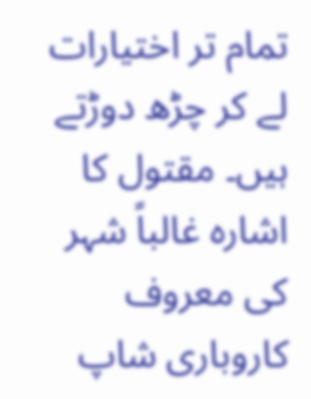تمام تر اختیارات لے کر چڑھ دوڑتے ہیں۔ مقتول کا اشارہ غالباً شہر کی معروف کاروباری شاپ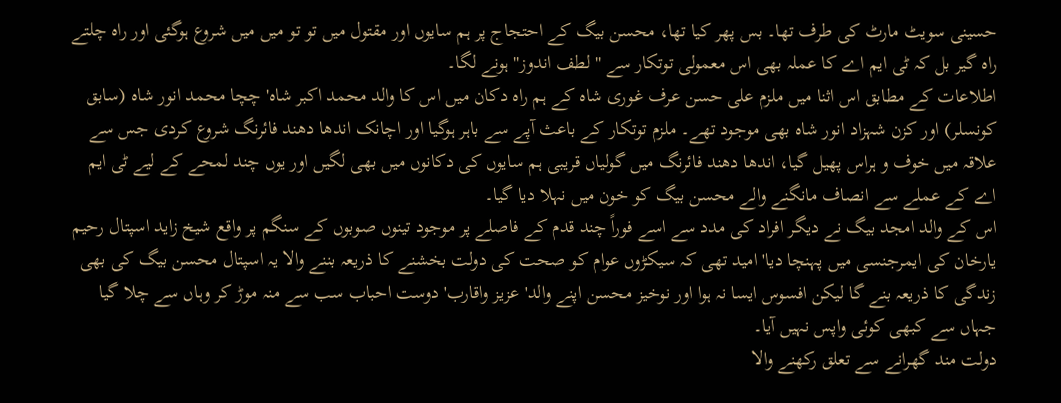حسینی سویٹ مارٹ کی طرف تھا۔ بس پھر کیا تھا، محسن بیگ کے احتجاج پر ہم سایوں اور مقتول میں تو تو میں میں شروع ہوگئی اور راہ چلتے راہ گیر بل کہ ٹی ایم اے کا عملہ بھی اس معمولی توتکار سے ''لطف اندوز'' ہونے لگا۔
اطلاعات کے مطابق اس اثنا میں ملزم علی حسن عرف غوری شاہ کے ہم راہ دکان میں اس کا والد محمد اکبر شاہ' چچا محمد انور شاہ (سابق کونسلر) اور کزن شہزاد انور شاہ بھی موجود تھے۔ ملزم توتکار کے باعث آپے سے باہر ہوگیا اور اچانک اندھا دھند فائرنگ شروع کردی جس سے علاقہ میں خوف و ہراس پھیل گیا، اندھا دھند فائرنگ میں گولیاں قریبی ہم سایوں کی دکانوں میں بھی لگیں اور یوں چند لمحے کے لیے ٹی ایم اے کے عملے سے انصاف مانگنے والے محسن بیگ کو خون میں نہلا دیا گیا۔
اس کے والد امجد بیگ نے دیگر افراد کی مدد سے اسے فوراً چند قدم کے فاصلے پر موجود تینوں صوبوں کے سنگم پر واقع شیخ زاید اسپتال رحیم یارخان کی ایمرجنسی میں پہنچا دیا' امید تھی کہ سیکڑوں عوام کو صحت کی دولت بخشنے کا ذریعہ بننے والا یہ اسپتال محسن بیگ کی بھی زندگی کا ذریعہ بنے گا لیکن افسوس ایسا نہ ہوا اور نوخیز محسن اپنے والد' عزیز واقارب' دوست احباب سب سے منہ موڑ کر وہاں سے چلا گیا جہاں سے کبھی کوئی واپس نہیں آیا۔
دولت مند گھرانے سے تعلق رکھنے والا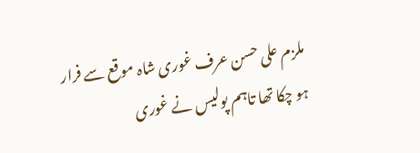ملزم علی حسن عرف غوری شاہ موقع سے فرار ہو چکا تھا تاہم پولیس نے غوری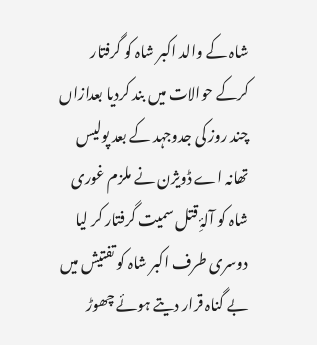شاہ کے والد اکبر شاہ کو گرفتار کرکے حوالات میں بند کردیا بعدازاں چند روز کی جدوجہد کے بعد پولیس تھانہ اے ڈویژن نے ملزم غوری شاہ کو آلۂِ قتل سمیت گرفتار کر لیا دوسری طرف اکبر شاہ کو تفتیش میں بے گناہ قرار دیتے ہوئے چھوڑ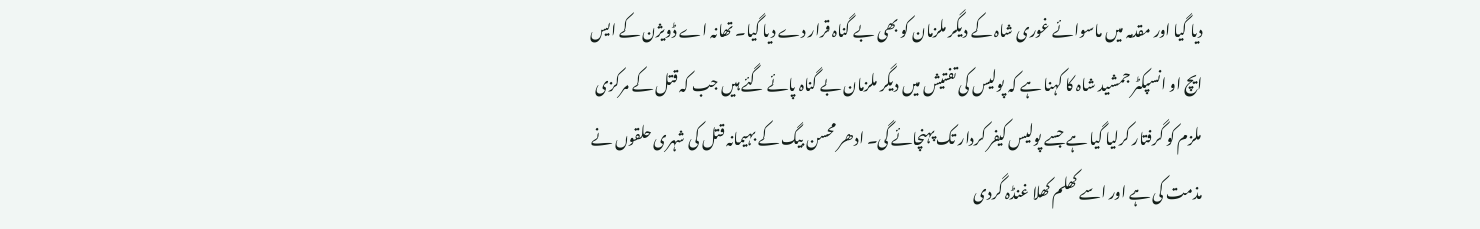دیا گیا اور مقدمہ میں ماسوائے غوری شاہ کے دیگر ملزمان کو بھی بے گناہ قرار دے دیا گیا۔ تھانہ اے ڈویژن کے ایس ایچ او انسپکٹر جمشید شاہ کا کہنا ہے کہ پولیس کی تفتیش میں دیگر ملزمان بے گناہ پائے گئے ہیں جب کہ قتل کے مرکزی ملزم کو گرفتار کرلیا گیا ہے جسے پولیس کیفر کردار تک پہنچائے گی۔ ادھر محسن بیگ کے بہیمانہ قتل کی شہری حلقوں نے مذمت کی ہے اور اسے کھلم کھلا غنڈہ گردی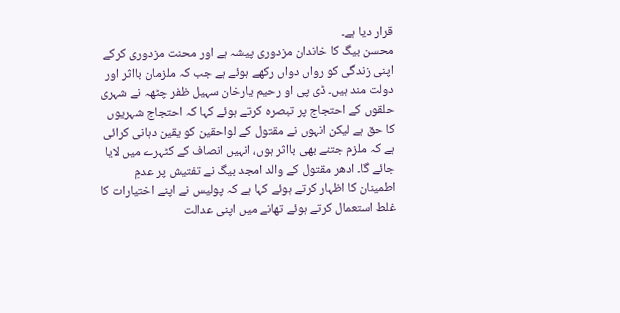قرار دیا ہے۔
محسن بیگ کا خاندان مزدوری پیشہ ہے اور محنت مزدوری کرکے اپنی زندگی کو رواں دواں رکھے ہوئے ہے جب کہ ملزمان بااثر اور دولت مند ہیں۔ ڈی پی او رحیم یارخان سہیل ظفر چٹھہ نے شہری حلقوں کے احتجاج پر تبصرہ کرتے ہوئے کہا کہ احتجاج شہریوں کا حق ہے لیکن انہوں نے مقتول کے لواحقین کو یقین دہانی کرائی ہے کہ ملزم جتنے بھی بااثر ہوں، انہیں انصاف کے کٹہرے میں لایا جائے گا۔ ادھر مقتول کے والد امجد بیگ نے تفتیش پر عدمِ اطمینان کا اظہار کرتے ہوئے کہا ہے کہ پولیس نے اپنے اختیارات کا غلط استعمال کرتے ہوئے تھانے میں اپنی عدالت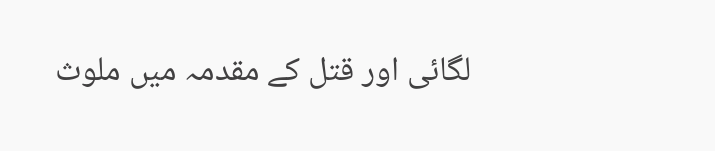لگائی اور قتل کے مقدمہ میں ملوث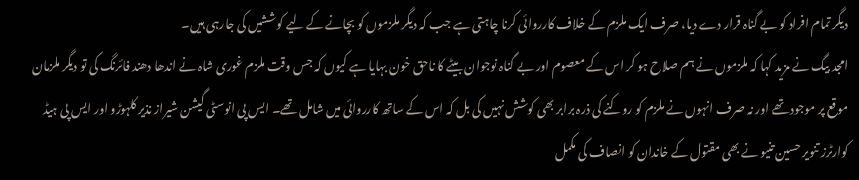دیگر تمام افراد کو بے گناہ قرار دے دیا، صرف ایک ملزم کے خلاف کارروائی کرنا چاہتی ہے جب کہ دیگر ملزموں کو بچانے کے لیے کوششیں کی جارہی ہیں۔
امجد بیگ نے مزید کہا کہ ملزموں نے ہم صلاح ہو کر اس کے معصوم اور بے گناہ نوجوان بیٹے کا ناحق خون بہایا ہے کیوں کہ جس وقت ملزم غوری شاہ نے اندھا دھند فائرنگ کی تو دیگر ملزمان موقع پر موجود تھے اور نہ صرف انہوں نے ملزم کو روکنے کی ذرہ برابر بھی کوشش نہیں کی بل کہ اس کے ساتھ کارروائی میں شامل تھے۔ ایس پی انوسٹی گیشن شیراز نذیر کلہوڑو اور ایس پی ہیڈ کوارٹرز تنویر حسین تنیو نے بھی مقتول کے خاندان کو انصاف کی مکمل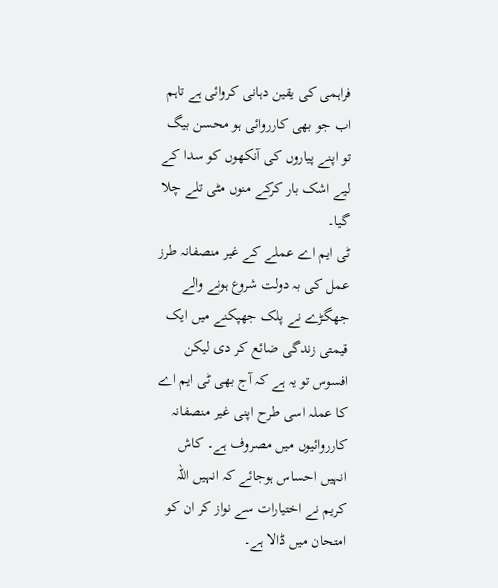فراہمی کی یقین دہانی کروائی ہے تاہم اب جو بھی کارروائی ہو محسن بیگ تو اپنے پیاروں کی آنکھوں کو سدا کے لیے اشک بار کرکے منوں مٹی تلے چلا گیا۔
ٹی ایم اے عملے کے غیر منصفانہ طرز عمل کی بہ دولت شروع ہونے والے جھگڑے نے پلک جھپکنے میں ایک قیمتی زندگی ضائع کر دی لیکن افسوس تو یہ ہے کہ آج بھی ٹی ایم اے کا عملہ اسی طرح اپنی غیر منصفانہ کارروائیوں میں مصروف ہے۔ کاش انہیں احساس ہوجائے کہ انہیں اللہ کریم نے اختیارات سے نواز کر ان کو امتحان میں ڈالا ہے۔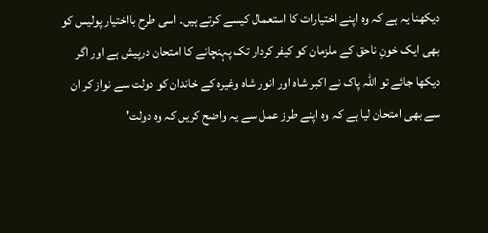دیکھنا یہ ہے کہ وہ اپنے اختیارات کا استعمال کیسے کرتے ہیں۔ اسی طرح بااختیار پولیس کو بھی ایک خونِ ناحق کے ملزمان کو کیفر کردار تک پہنچانے کا امتحان درپیش ہے اور اگر دیکھا جائے تو اللہ پاک نے اکبر شاہ اور انور شاہ وغیرہ کے خاندان کو دولت سے نواز کر ان سے بھی امتحان لیا ہے کہ وہ اپنے طرز عمل سے یہ واضح کریں کہ وہ دولت'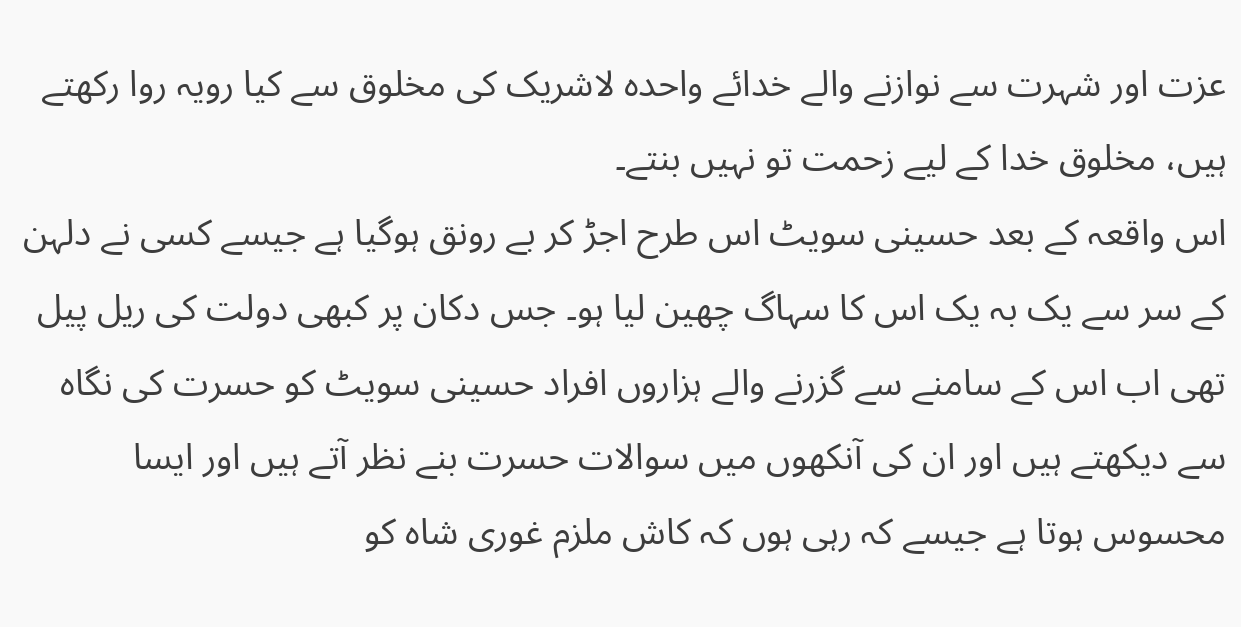عزت اور شہرت سے نوازنے والے خدائے واحدہ لاشریک کی مخلوق سے کیا رویہ روا رکھتے ہیں، مخلوق خدا کے لیے زحمت تو نہیں بنتے۔
اس واقعہ کے بعد حسینی سویٹ اس طرح اجڑ کر بے رونق ہوگیا ہے جیسے کسی نے دلہن کے سر سے یک بہ یک اس کا سہاگ چھین لیا ہو۔ جس دکان پر کبھی دولت کی ریل پیل تھی اب اس کے سامنے سے گزرنے والے ہزاروں افراد حسینی سویٹ کو حسرت کی نگاہ سے دیکھتے ہیں اور ان کی آنکھوں میں سوالات حسرت بنے نظر آتے ہیں اور ایسا محسوس ہوتا ہے جیسے کہ رہی ہوں کہ کاش ملزم غوری شاہ کو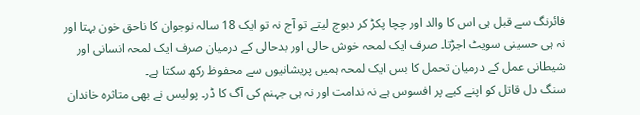فائرنگ سے قبل ہی اس کا والد اور چچا پکڑ کر دبوچ لیتے تو آج نہ تو ایک 18 سالہ نوجوان کا ناحق خون بہتا اور نہ ہی حسینی سویٹ اجڑتا۔ صرف ایک لمحہ خوش حالی اور بدحالی کے درمیان صرف ایک لمحہ انسانی اور شیطانی عمل کے درمیان تحمل کا بس ایک لمحہ ہمیں پریشانیوں سے محفوظ رکھ سکتا ہے۔
سنگ دل قاتل کو اپنے کیے پر افسوس ہے نہ ندامت اور نہ ہی جہنم کی آگ کا ڈر۔ پولیس نے بھی متاثرہ خاندان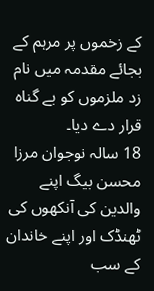کے زخموں پر مرہم کے بجائے مقدمہ میں نام زد ملزموں کو بے گناہ قرار دے دیا۔
18 سالہ نوجوان مرزا محسن بیگ اپنے والدین کی آنکھوں کی ٹھنڈک اور اپنے خاندان کے سب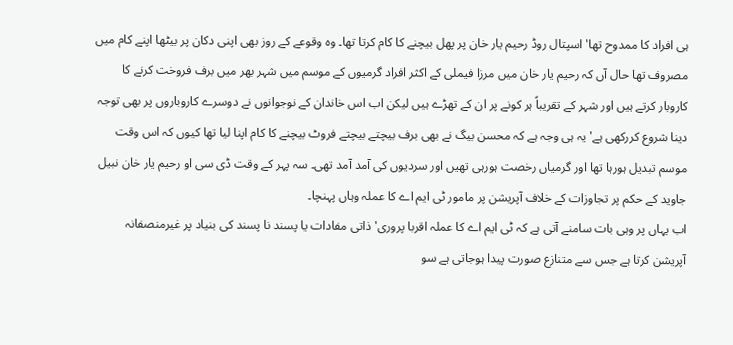ہی افراد کا ممدوح تھا' اسپتال روڈ رحیم یار خان پر پھل بیچنے کا کام کرتا تھا۔ وہ وقوعے کے روز بھی اپنی دکان پر بیٹھا اپنے کام میں مصروف تھا حال آں کہ رحیم یار خان میں مرزا فیملی کے اکثر افراد گرمیوں کے موسم میں شہر بھر میں برف فروخت کرنے کا کاروبار کرتے ہیں اور شہر کے تقریباً ہر کونے پر ان کے تھڑے ہیں لیکن اب اس خاندان کے نوجوانوں نے دوسرے کاروباروں پر بھی توجہ دینا شروع کررکھی ہے' یہ ہی وجہ ہے کہ محسن بیگ نے بھی برف بیچتے بیچتے فروٹ بیچنے کا کام اپنا لیا تھا کیوں کہ اس وقت موسم تبدیل ہورہا تھا اور گرمیاں رخصت ہورہی تھیں اور سردیوں کی آمد آمد تھی۔ سہ پہر کے وقت ڈی سی او رحیم یار خان نبیل جاوید کے حکم پر تجاوزات کے خلاف آپریشن پر مامور ٹی ایم اے کا عملہ وہاں پہنچا۔
اب یہاں پر وہی بات سامنے آتی ہے کہ ٹی ایم اے کا عملہ اقربا پروری' ذاتی مفادات یا پسند نا پسند کی بنیاد پر غیرمنصفانہ آپریشن کرتا ہے جس سے متنازع صورت پیدا ہوجاتی ہے سو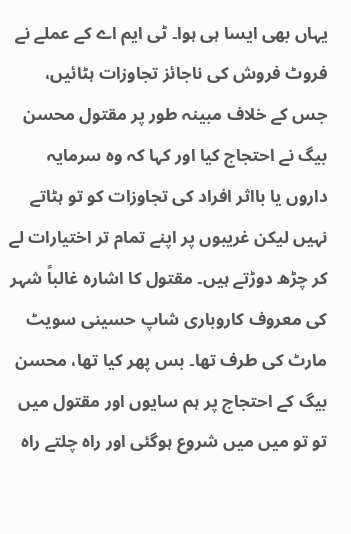یہاں بھی ایسا ہی ہوا۔ ٹی ایم اے کے عملے نے فروٹ فروش کی ناجائز تجاوزات ہٹائیں، جس کے خلاف مبینہ طور پر مقتول محسن بیگ نے احتجاج کیا اور کہا کہ وہ سرمایہ داروں یا بااثر افراد کی تجاوزات کو تو ہٹاتے نہیں لیکن غریبوں پر اپنے تمام تر اختیارات لے کر چڑھ دوڑتے ہیں۔ مقتول کا اشارہ غالباً شہر کی معروف کاروباری شاپ حسینی سویٹ مارٹ کی طرف تھا۔ بس پھر کیا تھا، محسن بیگ کے احتجاج پر ہم سایوں اور مقتول میں تو تو میں میں شروع ہوگئی اور راہ چلتے راہ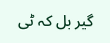گیر بل کہ ٹی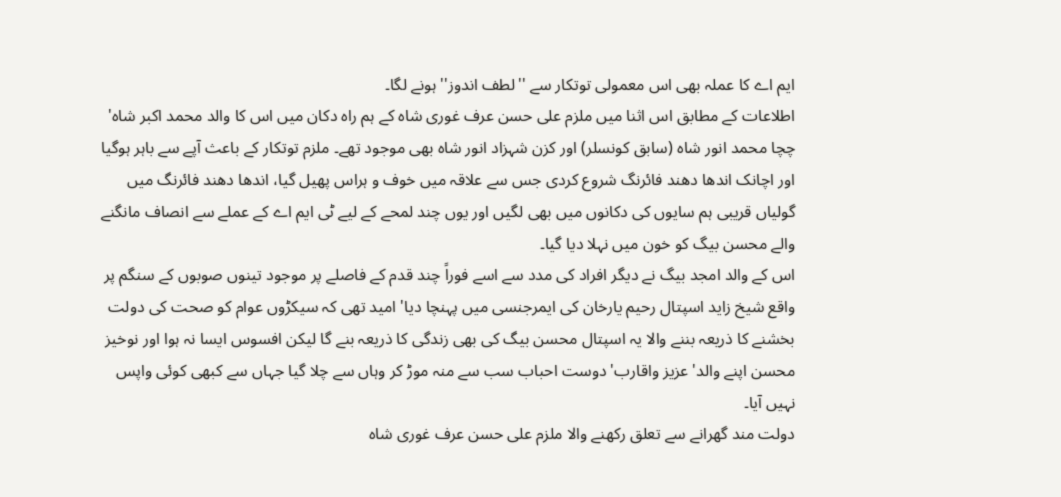ایم اے کا عملہ بھی اس معمولی توتکار سے ''لطف اندوز'' ہونے لگا۔
اطلاعات کے مطابق اس اثنا میں ملزم علی حسن عرف غوری شاہ کے ہم راہ دکان میں اس کا والد محمد اکبر شاہ' چچا محمد انور شاہ (سابق کونسلر) اور کزن شہزاد انور شاہ بھی موجود تھے۔ ملزم توتکار کے باعث آپے سے باہر ہوگیا اور اچانک اندھا دھند فائرنگ شروع کردی جس سے علاقہ میں خوف و ہراس پھیل گیا، اندھا دھند فائرنگ میں گولیاں قریبی ہم سایوں کی دکانوں میں بھی لگیں اور یوں چند لمحے کے لیے ٹی ایم اے کے عملے سے انصاف مانگنے والے محسن بیگ کو خون میں نہلا دیا گیا۔
اس کے والد امجد بیگ نے دیگر افراد کی مدد سے اسے فوراً چند قدم کے فاصلے پر موجود تینوں صوبوں کے سنگم پر واقع شیخ زاید اسپتال رحیم یارخان کی ایمرجنسی میں پہنچا دیا' امید تھی کہ سیکڑوں عوام کو صحت کی دولت بخشنے کا ذریعہ بننے والا یہ اسپتال محسن بیگ کی بھی زندگی کا ذریعہ بنے گا لیکن افسوس ایسا نہ ہوا اور نوخیز محسن اپنے والد' عزیز واقارب' دوست احباب سب سے منہ موڑ کر وہاں سے چلا گیا جہاں سے کبھی کوئی واپس نہیں آیا۔
دولت مند گھرانے سے تعلق رکھنے والا ملزم علی حسن عرف غوری شاہ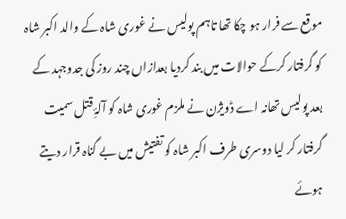موقع سے فرار ہو چکا تھا تاہم پولیس نے غوری شاہ کے والد اکبر شاہ کو گرفتار کرکے حوالات میں بند کردیا بعدازاں چند روز کی جدوجہد کے بعد پولیس تھانہ اے ڈویژن نے ملزم غوری شاہ کو آلۂِ قتل سمیت گرفتار کر لیا دوسری طرف اکبر شاہ کو تفتیش میں بے گناہ قرار دیتے ہوئے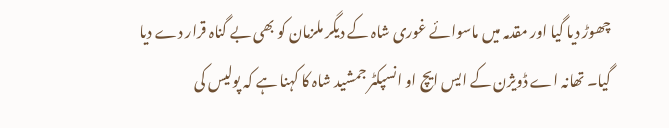چھوڑ دیا گیا اور مقدمہ میں ماسوائے غوری شاہ کے دیگر ملزمان کو بھی بے گناہ قرار دے دیا گیا۔ تھانہ اے ڈویژن کے ایس ایچ او انسپکٹر جمشید شاہ کا کہنا ہے کہ پولیس کی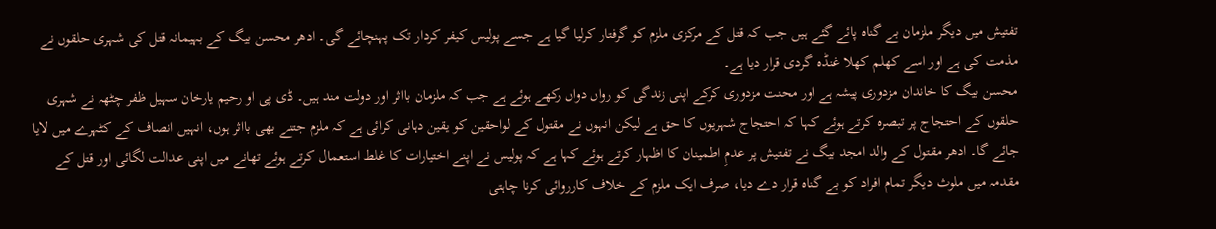تفتیش میں دیگر ملزمان بے گناہ پائے گئے ہیں جب کہ قتل کے مرکزی ملزم کو گرفتار کرلیا گیا ہے جسے پولیس کیفر کردار تک پہنچائے گی۔ ادھر محسن بیگ کے بہیمانہ قتل کی شہری حلقوں نے مذمت کی ہے اور اسے کھلم کھلا غنڈہ گردی قرار دیا ہے۔
محسن بیگ کا خاندان مزدوری پیشہ ہے اور محنت مزدوری کرکے اپنی زندگی کو رواں دواں رکھے ہوئے ہے جب کہ ملزمان بااثر اور دولت مند ہیں۔ ڈی پی او رحیم یارخان سہیل ظفر چٹھہ نے شہری حلقوں کے احتجاج پر تبصرہ کرتے ہوئے کہا کہ احتجاج شہریوں کا حق ہے لیکن انہوں نے مقتول کے لواحقین کو یقین دہانی کرائی ہے کہ ملزم جتنے بھی بااثر ہوں، انہیں انصاف کے کٹہرے میں لایا جائے گا۔ ادھر مقتول کے والد امجد بیگ نے تفتیش پر عدمِ اطمینان کا اظہار کرتے ہوئے کہا ہے کہ پولیس نے اپنے اختیارات کا غلط استعمال کرتے ہوئے تھانے میں اپنی عدالت لگائی اور قتل کے مقدمہ میں ملوث دیگر تمام افراد کو بے گناہ قرار دے دیا، صرف ایک ملزم کے خلاف کارروائی کرنا چاہتی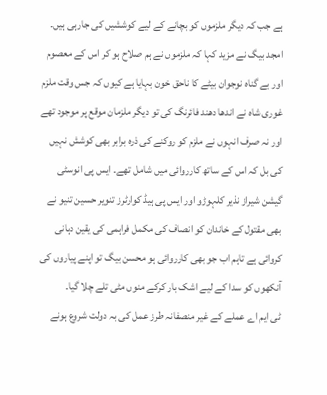ہے جب کہ دیگر ملزموں کو بچانے کے لیے کوششیں کی جارہی ہیں۔
امجد بیگ نے مزید کہا کہ ملزموں نے ہم صلاح ہو کر اس کے معصوم اور بے گناہ نوجوان بیٹے کا ناحق خون بہایا ہے کیوں کہ جس وقت ملزم غوری شاہ نے اندھا دھند فائرنگ کی تو دیگر ملزمان موقع پر موجود تھے اور نہ صرف انہوں نے ملزم کو روکنے کی ذرہ برابر بھی کوشش نہیں کی بل کہ اس کے ساتھ کارروائی میں شامل تھے۔ ایس پی انوسٹی گیشن شیراز نذیر کلہوڑو اور ایس پی ہیڈ کوارٹرز تنویر حسین تنیو نے بھی مقتول کے خاندان کو انصاف کی مکمل فراہمی کی یقین دہانی کروائی ہے تاہم اب جو بھی کارروائی ہو محسن بیگ تو اپنے پیاروں کی آنکھوں کو سدا کے لیے اشک بار کرکے منوں مٹی تلے چلا گیا۔
ٹی ایم اے عملے کے غیر منصفانہ طرز عمل کی بہ دولت شروع ہونے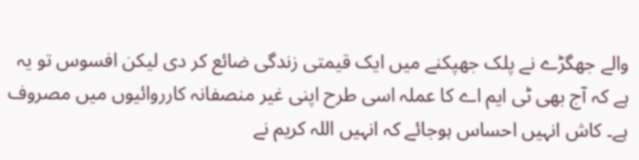والے جھگڑے نے پلک جھپکنے میں ایک قیمتی زندگی ضائع کر دی لیکن افسوس تو یہ ہے کہ آج بھی ٹی ایم اے کا عملہ اسی طرح اپنی غیر منصفانہ کارروائیوں میں مصروف ہے۔ کاش انہیں احساس ہوجائے کہ انہیں اللہ کریم نے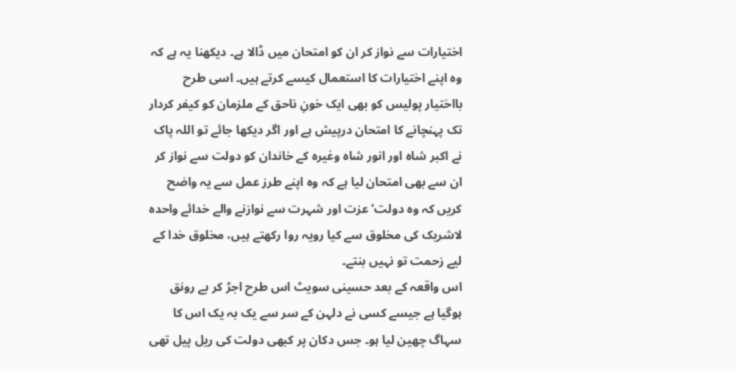اختیارات سے نواز کر ان کو امتحان میں ڈالا ہے۔ دیکھنا یہ ہے کہ وہ اپنے اختیارات کا استعمال کیسے کرتے ہیں۔ اسی طرح بااختیار پولیس کو بھی ایک خونِ ناحق کے ملزمان کو کیفر کردار تک پہنچانے کا امتحان درپیش ہے اور اگر دیکھا جائے تو اللہ پاک نے اکبر شاہ اور انور شاہ وغیرہ کے خاندان کو دولت سے نواز کر ان سے بھی امتحان لیا ہے کہ وہ اپنے طرز عمل سے یہ واضح کریں کہ وہ دولت' عزت اور شہرت سے نوازنے والے خدائے واحدہ لاشریک کی مخلوق سے کیا رویہ روا رکھتے ہیں، مخلوق خدا کے لیے زحمت تو نہیں بنتے۔
اس واقعہ کے بعد حسینی سویٹ اس طرح اجڑ کر بے رونق ہوگیا ہے جیسے کسی نے دلہن کے سر سے یک بہ یک اس کا سہاگ چھین لیا ہو۔ جس دکان پر کبھی دولت کی ریل پیل تھی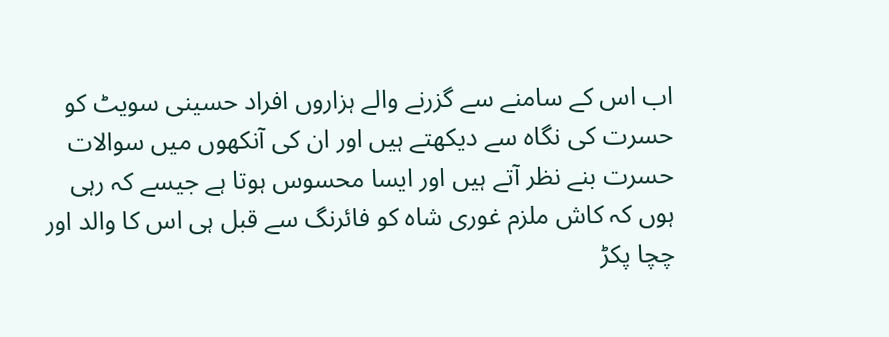اب اس کے سامنے سے گزرنے والے ہزاروں افراد حسینی سویٹ کو حسرت کی نگاہ سے دیکھتے ہیں اور ان کی آنکھوں میں سوالات حسرت بنے نظر آتے ہیں اور ایسا محسوس ہوتا ہے جیسے کہ رہی ہوں کہ کاش ملزم غوری شاہ کو فائرنگ سے قبل ہی اس کا والد اور چچا پکڑ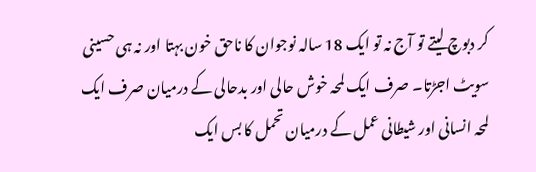کر دبوچ لیتے تو آج نہ تو ایک 18 سالہ نوجوان کا ناحق خون بہتا اور نہ ہی حسینی سویٹ اجڑتا۔ صرف ایک لمحہ خوش حالی اور بدحالی کے درمیان صرف ایک لمحہ انسانی اور شیطانی عمل کے درمیان تحمل کا بس ایک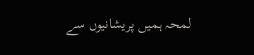لمحہ ہمیں پریشانیوں سے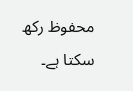محفوظ رکھ سکتا ہے۔